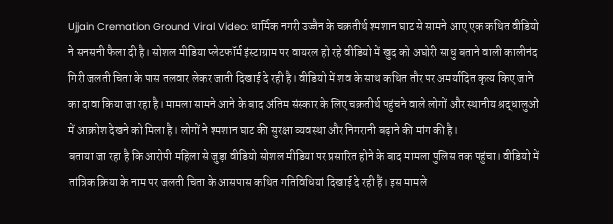Ujjain Cremation Ground Viral Video: धार्मिक नगरी उज्जैन के चक्रतीर्थ श्मशान घाट से सामने आए एक कथित वीडियो ने सनसनी फैला दी है। सोशल मीडिया प्लेटफॉर्म इंस्टाग्राम पर वायरल हो रहे वीडियो में खुद को अघोरी साधु बताने वाली कालीनंद गिरी जलती चिता के पास तलवार लेकर जाती दिखाई दे रही है। वीडियो में शव के साथ कथित तौर पर अमर्यादित कृत्य किए जाने का दावा किया जा रहा है। मामला सामने आने के बाद अंतिम संस्कार के लिए चक्रतीर्थ पहुंचने वाले लोगों और स्थानीय श्रद्धालुओं में आक्रोश देखने को मिला है। लोगों ने श्मशान घाट की सुरक्षा व्यवस्था और निगरानी बढ़ाने की मांग की है।
बताया जा रहा है कि आरोपी महिला से जुड़ा वीडियो सोशल मीडिया पर प्रसारित होने के बाद मामला पुलिस तक पहुंचा। वीडियो में तांत्रिक क्रिया के नाम पर जलती चिता के आसपास कथित गतिविधियां दिखाई दे रही हैं। इस मामले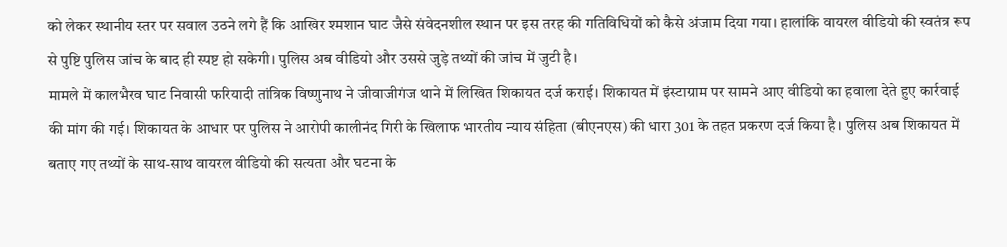को लेकर स्थानीय स्तर पर सवाल उठने लगे हैं कि आखिर श्मशान घाट जैसे संवेदनशील स्थान पर इस तरह की गतिविधियों को कैसे अंजाम दिया गया। हालांकि वायरल वीडियो की स्वतंत्र रूप से पुष्टि पुलिस जांच के बाद ही स्पष्ट हो सकेगी। पुलिस अब वीडियो और उससे जुड़े तथ्यों की जांच में जुटी है।
मामले में कालभैरव घाट निवासी फरियादी तांत्रिक विष्णुनाथ ने जीवाजीगंज थाने में लिखित शिकायत दर्ज कराई। शिकायत में इंस्टाग्राम पर सामने आए वीडियो का हवाला देते हुए कार्रवाई की मांग की गई। शिकायत के आधार पर पुलिस ने आरोपी कालीनंद गिरी के खिलाफ भारतीय न्याय संहिता (बीएनएस) की धारा 301 के तहत प्रकरण दर्ज किया है। पुलिस अब शिकायत में बताए गए तथ्यों के साथ-साथ वायरल वीडियो की सत्यता और घटना के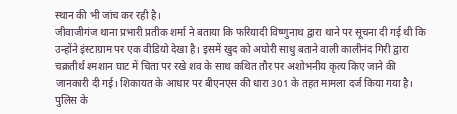स्थान की भी जांच कर रही है।
जीवाजीगंज थाना प्रभारी प्रतीक शर्मा ने बताया कि फरियादी विष्णुनाथ द्वारा थाने पर सूचना दी गई थी कि उन्होंने इंस्टाग्राम पर एक वीडियो देखा है। इसमें खुद को अघोरी साधु बताने वाली कालीनंद गिरी द्वारा चक्रतीर्थ श्मशान घाट में चिता पर रखे शव के साथ कथित तौर पर अशोभनीय कृत्य किए जाने की जानकारी दी गई। शिकायत के आधार पर बीएनएस की धारा 301 के तहत मामला दर्ज किया गया है। पुलिस के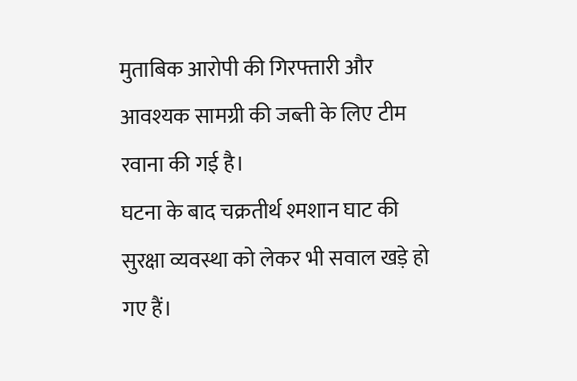मुताबिक आरोपी की गिरफ्तारी और आवश्यक सामग्री की जब्ती के लिए टीम रवाना की गई है।
घटना के बाद चक्रतीर्थ श्मशान घाट की सुरक्षा व्यवस्था को लेकर भी सवाल खड़े हो गए हैं।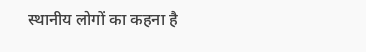स्थानीय लोगों का कहना है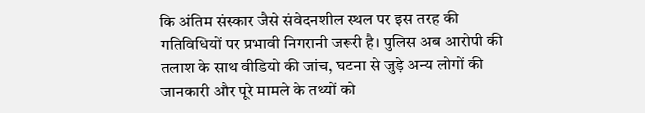कि अंतिम संस्कार जैसे संवेदनशील स्थल पर इस तरह की गतिविधियों पर प्रभावी निगरानी जरूरी है। पुलिस अब आरोपी की तलाश के साथ वीडियो की जांच, घटना से जुड़े अन्य लोगों की जानकारी और पूरे मामले के तथ्यों को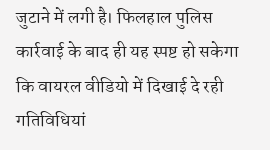जुटाने में लगी है। फिलहाल पुलिस कार्रवाई के बाद ही यह स्पष्ट हो सकेगा कि वायरल वीडियो में दिखाई दे रही गतिविधियां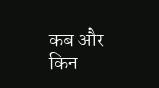कब और किन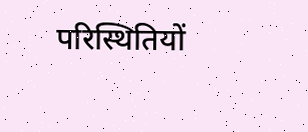परिस्थितियों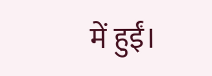में हुईं।